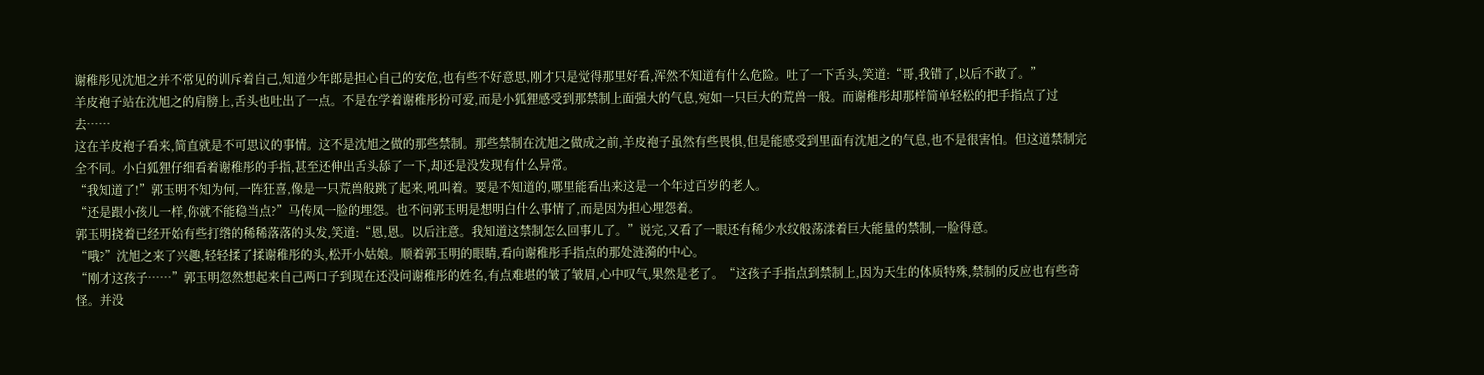谢稚彤见沈旭之并不常见的训斥着自己,知道少年郎是担心自己的安危,也有些不好意思,刚才只是觉得那里好看,浑然不知道有什么危险。吐了一下舌头,笑道:“哥,我错了,以后不敢了。”
羊皮袍子站在沈旭之的肩膀上,舌头也吐出了一点。不是在学着谢稚彤扮可爱,而是小狐狸感受到那禁制上面强大的气息,宛如一只巨大的荒兽一般。而谢稚彤却那样简单轻松的把手指点了过去……
这在羊皮袍子看来,简直就是不可思议的事情。这不是沈旭之做的那些禁制。那些禁制在沈旭之做成之前,羊皮袍子虽然有些畏惧,但是能感受到里面有沈旭之的气息,也不是很害怕。但这道禁制完全不同。小白狐狸仔细看着谢稚彤的手指,甚至还伸出舌头舔了一下,却还是没发现有什么异常。
“我知道了!”郭玉明不知为何,一阵狂喜,像是一只荒兽般跳了起来,吼叫着。要是不知道的,哪里能看出来这是一个年过百岁的老人。
“还是跟小孩儿一样,你就不能稳当点?”马传凤一脸的埋怨。也不问郭玉明是想明白什么事情了,而是因为担心埋怨着。
郭玉明挠着已经开始有些打绺的稀稀落落的头发,笑道:“恩,恩。以后注意。我知道这禁制怎么回事儿了。”说完,又看了一眼还有稀少水纹般荡漾着巨大能量的禁制,一脸得意。
“哦?”沈旭之来了兴趣,轻轻揉了揉谢稚彤的头,松开小姑娘。顺着郭玉明的眼睛,看向谢稚彤手指点的那处涟漪的中心。
“刚才这孩子……”郭玉明忽然想起来自己两口子到现在还没问谢稚彤的姓名,有点难堪的皱了皱眉,心中叹气,果然是老了。“这孩子手指点到禁制上,因为天生的体质特殊,禁制的反应也有些奇怪。并没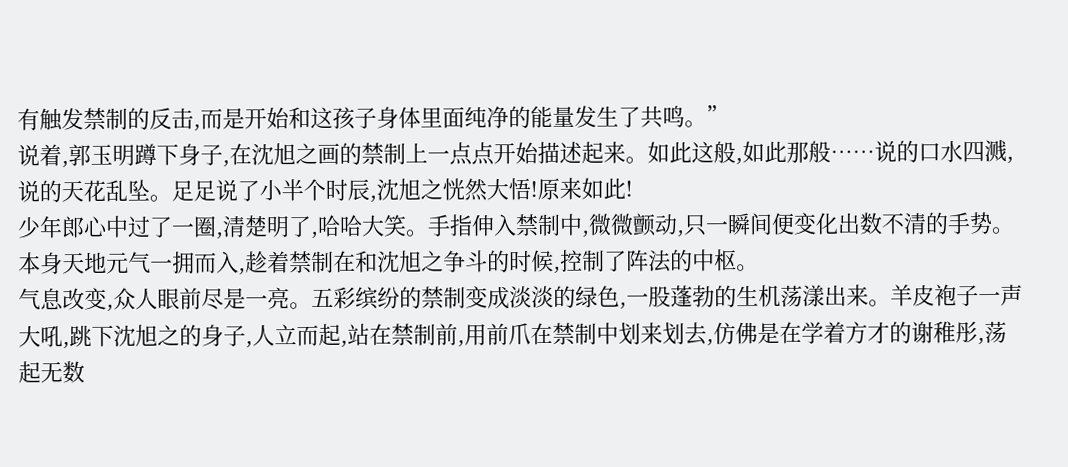有触发禁制的反击,而是开始和这孩子身体里面纯净的能量发生了共鸣。”
说着,郭玉明蹲下身子,在沈旭之画的禁制上一点点开始描述起来。如此这般,如此那般……说的口水四溅,说的天花乱坠。足足说了小半个时辰,沈旭之恍然大悟!原来如此!
少年郎心中过了一圈,清楚明了,哈哈大笑。手指伸入禁制中,微微颤动,只一瞬间便变化出数不清的手势。本身天地元气一拥而入,趁着禁制在和沈旭之争斗的时候,控制了阵法的中枢。
气息改变,众人眼前尽是一亮。五彩缤纷的禁制变成淡淡的绿色,一股蓬勃的生机荡漾出来。羊皮袍子一声大吼,跳下沈旭之的身子,人立而起,站在禁制前,用前爪在禁制中划来划去,仿佛是在学着方才的谢稚彤,荡起无数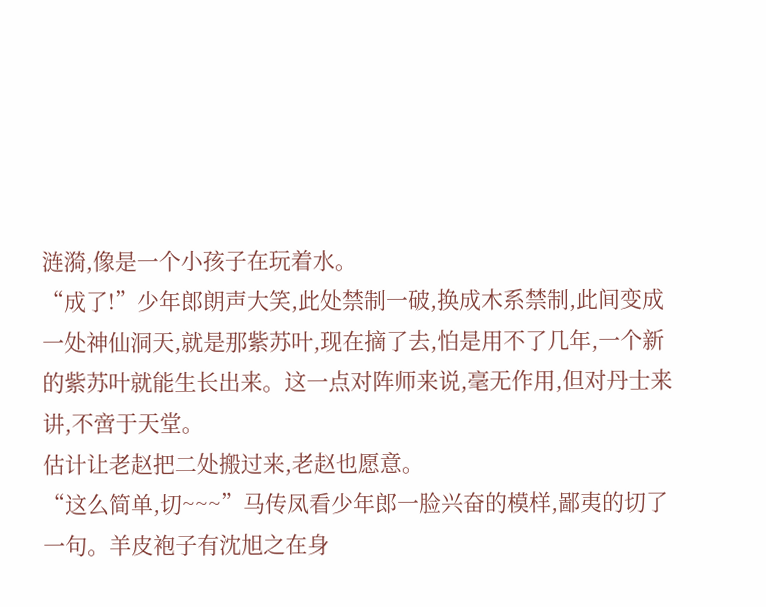涟漪,像是一个小孩子在玩着水。
“成了!”少年郎朗声大笑,此处禁制一破,换成木系禁制,此间变成一处神仙洞天,就是那紫苏叶,现在摘了去,怕是用不了几年,一个新的紫苏叶就能生长出来。这一点对阵师来说,毫无作用,但对丹士来讲,不啻于天堂。
估计让老赵把二处搬过来,老赵也愿意。
“这么简单,切~~~”马传凤看少年郎一脸兴奋的模样,鄙夷的切了一句。羊皮袍子有沈旭之在身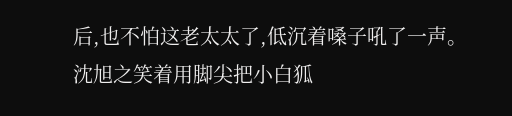后,也不怕这老太太了,低沉着嗓子吼了一声。
沈旭之笑着用脚尖把小白狐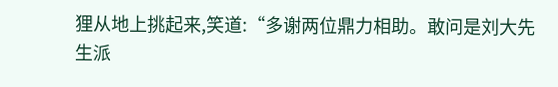狸从地上挑起来,笑道:“多谢两位鼎力相助。敢问是刘大先生派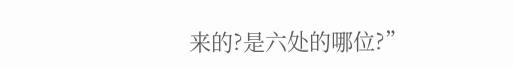来的?是六处的哪位?”